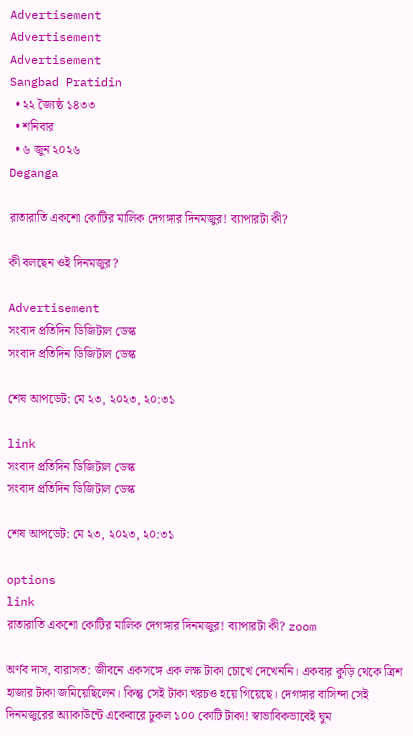Advertisement
Advertisement
Advertisement
Sangbad Pratidin
  • ২২ জ্যৈষ্ঠ ১৪৩৩
  • শনিবার
  • ৬ জুন ২০২৬
Deganga

রাতারাতি একশো কোটির মালিক দেগঙ্গার দিনমজুর! ব্যাপারটা কী?

কী বলছেন ওই দিনমজুর?

Advertisement
সংবাদ প্রতিদিন ডিজিটাল ডেস্ক
সংবাদ প্রতিদিন ডিজিটাল ডেস্ক

শেষ আপডেট: মে ২৩, ২০২৩, ২০:৩১

link
সংবাদ প্রতিদিন ডিজিটাল ডেস্ক
সংবাদ প্রতিদিন ডিজিটাল ডেস্ক

শেষ আপডেট: মে ২৩, ২০২৩, ২০:৩১

options
link
রাতারাতি একশো কোটির মালিক দেগঙ্গার দিনমজুর! ব্যাপারটা কী? zoom

অর্ণব দাস, বারাসত: জীবনে একসঙ্গে এক লক্ষ টাকা চোখে দেখেননি। একবার কুড়ি থেকে ত্রিশ হাজার টাকা জমিয়েছিলেন। কিন্তু সেই টাকা খরচও হয়ে গিয়েছে। দেগঙ্গার বাসিন্দা সেই দিনমজুরের অ্যাকাউন্টে একেবারে ঢুকল ১০০ কোটি টাকা! স্বাভাবিকভাবেই ঘুম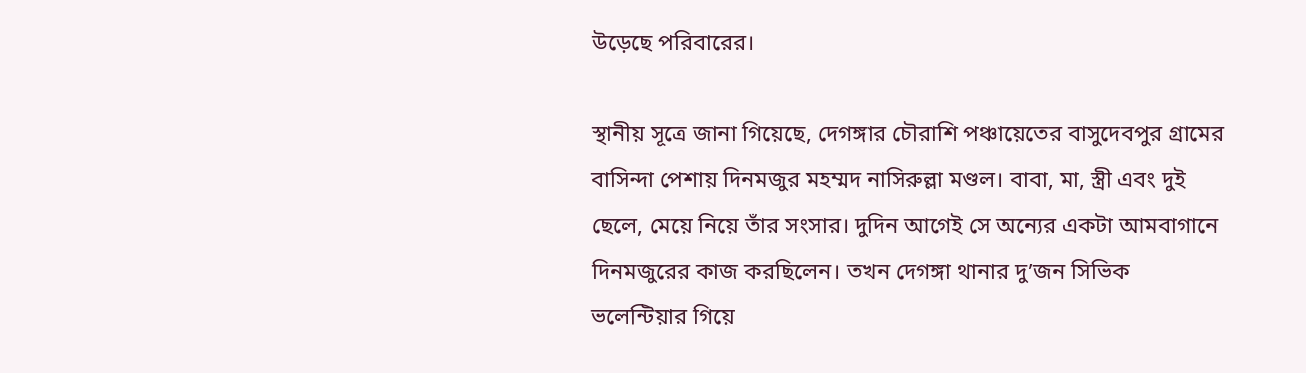উড়েছে পরিবারের।

স্থানীয় সূত্রে জানা গিয়েছে, দেগঙ্গার চৌরাশি পঞ্চায়েতের বাসুদেবপুর গ্রামের বাসিন্দা পেশায় দিনমজুর মহম্মদ নাসিরুল্লা মণ্ডল। বাবা, মা, স্ত্রী এবং দুই ছেলে, মেয়ে নিয়ে তাঁর সংসার। দুদিন আগেই সে অন্যের একটা আমবাগানে দিনমজুরের কাজ করছিলেন। তখন দেগঙ্গা থানার দু’জন সিভিক ভলেন্টিয়ার গিয়ে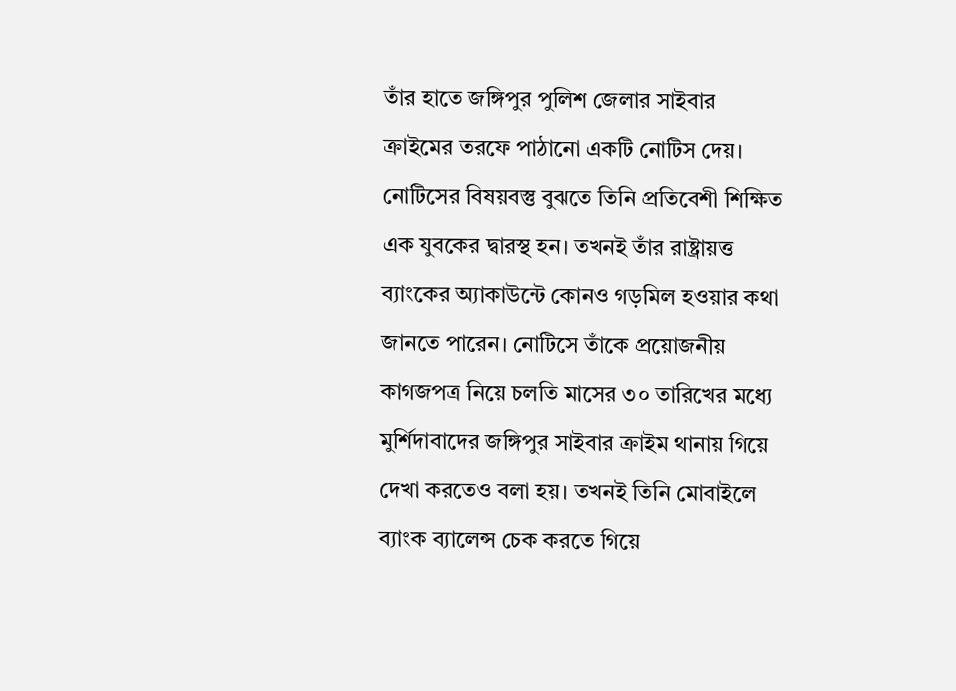তাঁর হাতে জঙ্গিপুর পুলিশ জেলার সাইবার ক্রাইমের তরফে পাঠানো একটি নোটিস দেয়। নোটিসের বিষয়বস্তু বুঝতে তিনি প্রতিবেশী শিক্ষিত এক যুবকের দ্বারস্থ হন। তখনই তাঁর রাষ্ট্রায়ত্ত ব্যাংকের অ্যাকাউন্টে কোনও গড়মিল হওয়ার কথা জানতে পারেন। নোটিসে তাঁকে প্রয়োজনীয় কাগজপত্র নিয়ে চলতি মাসের ৩০ তারিখের মধ্যে মুর্শিদাবাদের জঙ্গিপুর সাইবার ক্রাইম থানায় গিয়ে দেখা করতেও বলা হয়। তখনই তিনি মোবাইলে ব্যাংক ব্যালেন্স চেক করতে গিয়ে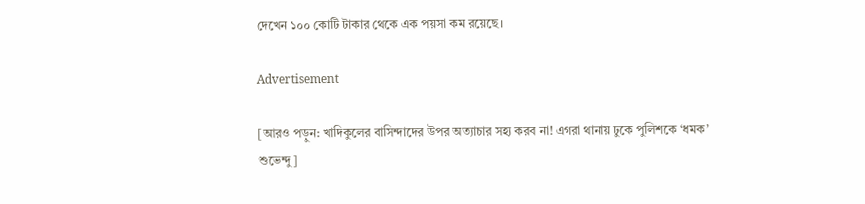দেখেন ১০০ কোটি টাকার থেকে এক পয়সা কম রয়েছে।

Advertisement

[আরও পড়ুন: খাদিকুলের বাসিন্দাদের উপর অত্যাচার সহ্য করব না! এগরা থানায় ঢুকে পুলিশকে ‘ধমক’ শুভেন্দু]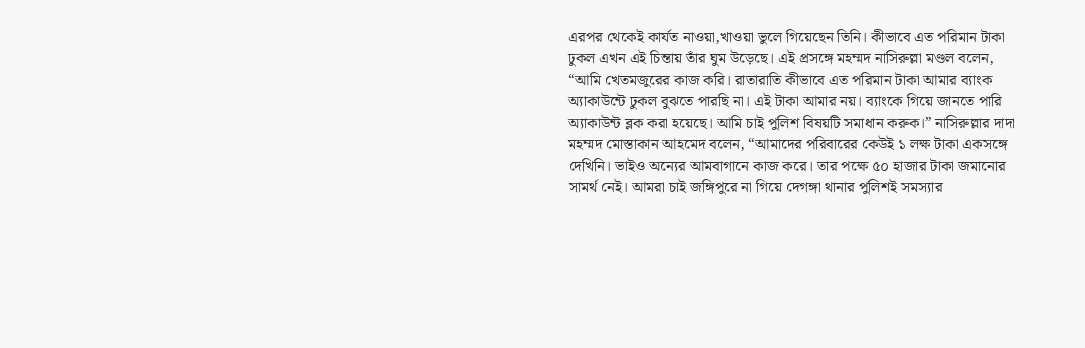এরপর থেকেই কার্যত নাওয়া,খাওয়া ভুলে গিয়েছেন তিনি। কীভাবে এত পরিমান টাকা ঢুকল এখন এই চিন্তায় তাঁর ঘুম উড়েছে। এই প্রসঙ্গে মহম্মদ নাসিরুল্লা মণ্ডল বলেন, “আমি খেতমজুরের কাজ করি। রাতারাতি কীভাবে এত পরিমান টাকা আমার ব্যাংক অ্যাকাউন্টে ঢুকল বুঝতে পারছি না। এই টাকা আমার নয়। ব্যাংকে গিয়ে জানতে পারি অ্যাকাউন্ট ব্লক করা হয়েছে। আমি চাই পুলিশ বিষয়টি সমাধান করুক।” নাসিরুল্লার দাদা মহম্মদ মোস্তাকান আহমেদ বলেন, “আমাদের পরিবারের কেউই ১ লক্ষ টাকা একসঙ্গে দেখিনি। ভাইও অন্যের আমবাগানে কাজ করে। তার পক্ষে ৫০ হাজার টাকা জমানোর সামর্থ নেই। আমরা চাই জঙ্গিপুরে না গিয়ে দেগঙ্গা থানার পুলিশই সমস্যার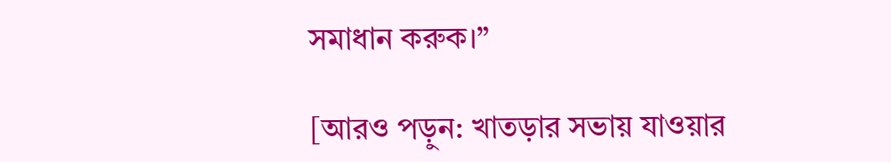সমাধান করুক।”

[আরও পড়ুন: খাতড়ার সভায় যাওয়ার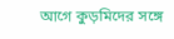আগে কুড়মিদের সঙ্গে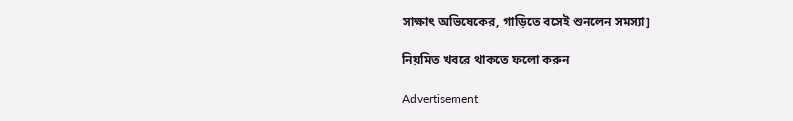সাক্ষাৎ অভিষেকের, গাড়িতে বসেই শুনলেন সমস্যা]

নিয়মিত খবরে থাকতে ফলো করুন

Advertisement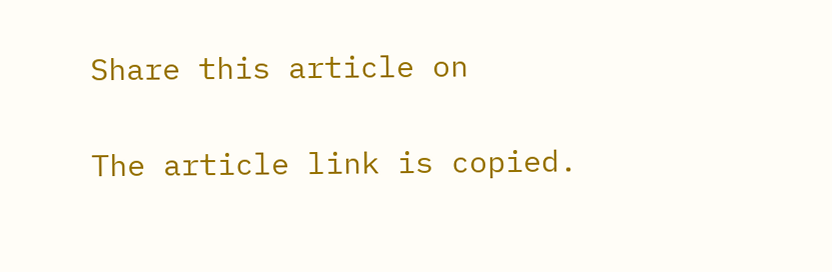Share this article on

The article link is copied.